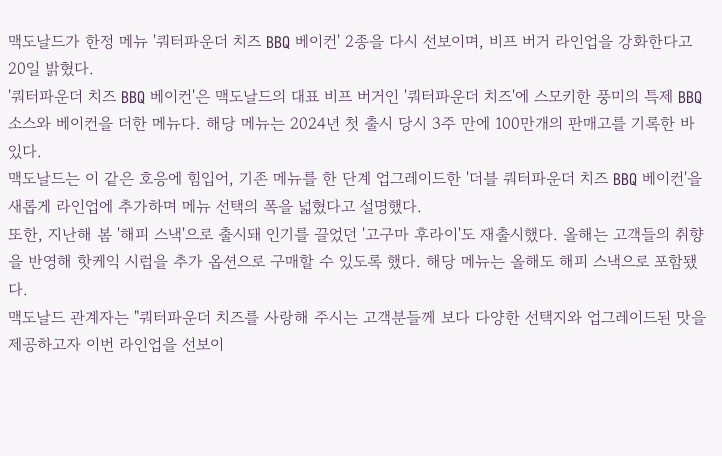맥도날드가 한정 메뉴 '쿼터파운더 치즈 BBQ 베이컨' 2종을 다시 선보이며, 비프 버거 라인업을 강화한다고 20일 밝혔다.
'쿼터파운더 치즈 BBQ 베이컨'은 맥도날드의 대표 비프 버거인 '쿼터파운더 치즈'에 스모키한 풍미의 특제 BBQ 소스와 베이컨을 더한 메뉴다. 해당 메뉴는 2024년 첫 출시 당시 3주 만에 100만개의 판매고를 기록한 바 있다.
맥도날드는 이 같은 호응에 힘입어, 기존 메뉴를 한 단계 업그레이드한 '더블 쿼터파운더 치즈 BBQ 베이컨'을 새롭게 라인업에 추가하며 메뉴 선택의 폭을 넓혔다고 설명했다.
또한, 지난해 봄 '해피 스낵'으로 출시돼 인기를 끌었던 '고구마 후라이'도 재출시했다. 올해는 고객들의 취향을 반영해 핫케익 시럽을 추가 옵션으로 구매할 수 있도록 했다. 해당 메뉴는 올해도 해피 스낵으로 포함됐다.
맥도날드 관계자는 "쿼터파운더 치즈를 사랑해 주시는 고객분들께 보다 다양한 선택지와 업그레이드된 맛을 제공하고자 이번 라인업을 선보이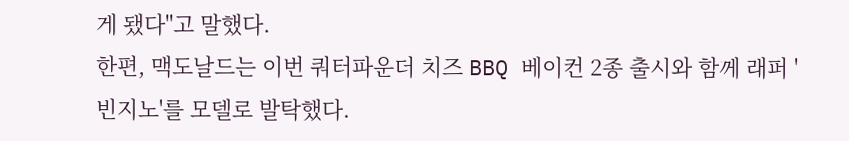게 됐다"고 말했다.
한편, 맥도날드는 이번 쿼터파운더 치즈 BBQ 베이컨 2종 출시와 함께 래퍼 '빈지노'를 모델로 발탁했다.